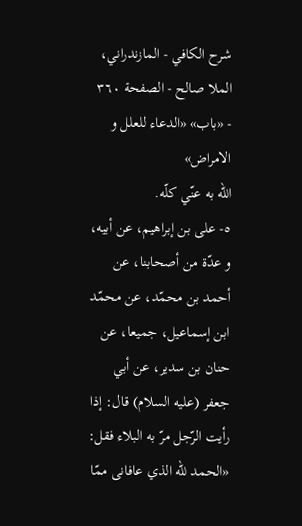شرح الكافي - المازندراني، الملا صالح - الصفحة ٣٦٠ - «باب» «الدعاء للعلل و الامراض»
اللّه به عنّي كلّه.
٥- على بن إبراهيم، عن أبيه، و عدّة من أصحابنا، عن أحمد بن محمّد، عن محمّد ابن إسماعيل، جميعا، عن حنان بن سدير، عن أبي جعفر (عليه السلام) قال: إذا رأيت الرّجل مرّ به البلاء فقل: «الحمد للّه الذي عافانى ممّا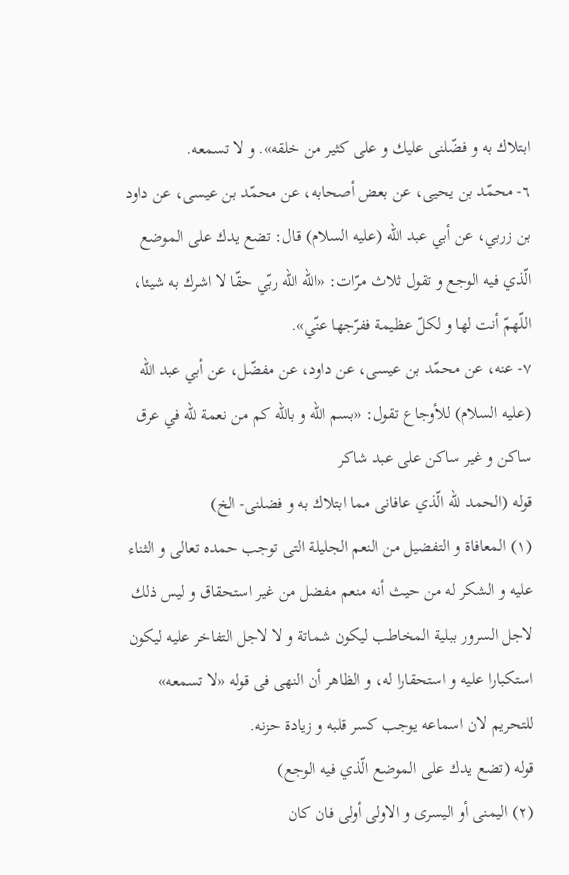ابتلاك به و فضّلنى عليك و على كثير من خلقه». و لا تسمعه.
٦- محمّد بن يحيى، عن بعض أصحابه، عن محمّد بن عيسى، عن داود بن زربي، عن أبي عبد اللّه (عليه السلام) قال: تضع يدك على الموضع الّذي فيه الوجع و تقول ثلاث مرّات: «اللّه اللّه ربّي حقّا لا اشرك به شيئا، اللّهمّ أنت لها و لكلّ عظيمة ففرّجها عنّي».
٧- عنه، عن محمّد بن عيسى، عن داود، عن مفضّل، عن أبي عبد اللّه (عليه السلام) للأوجاع تقول: «بسم اللّه و باللّه كم من نعمة للّه في عرق ساكن و غير ساكن على عبد شاكر
قوله (الحمد للّه الّذي عافانى مما ابتلاك به و فضلنى- الخ)
(١) المعافاة و التفضيل من النعم الجليلة التى توجب حمده تعالى و الثناء عليه و الشكر له من حيث أنه منعم مفضل من غير استحقاق و ليس ذلك لاجل السرور ببلية المخاطب ليكون شماتة و لا لاجل التفاخر عليه ليكون استكبارا عليه و استحقارا له، و الظاهر أن النهى فى قوله «لا تسمعه» للتحريم لان اسماعه يوجب كسر قلبه و زيادة حزنه.
قوله (تضع يدك على الموضع الّذي فيه الوجع)
(٢) اليمنى أو اليسرى و الاولى أولى فان كان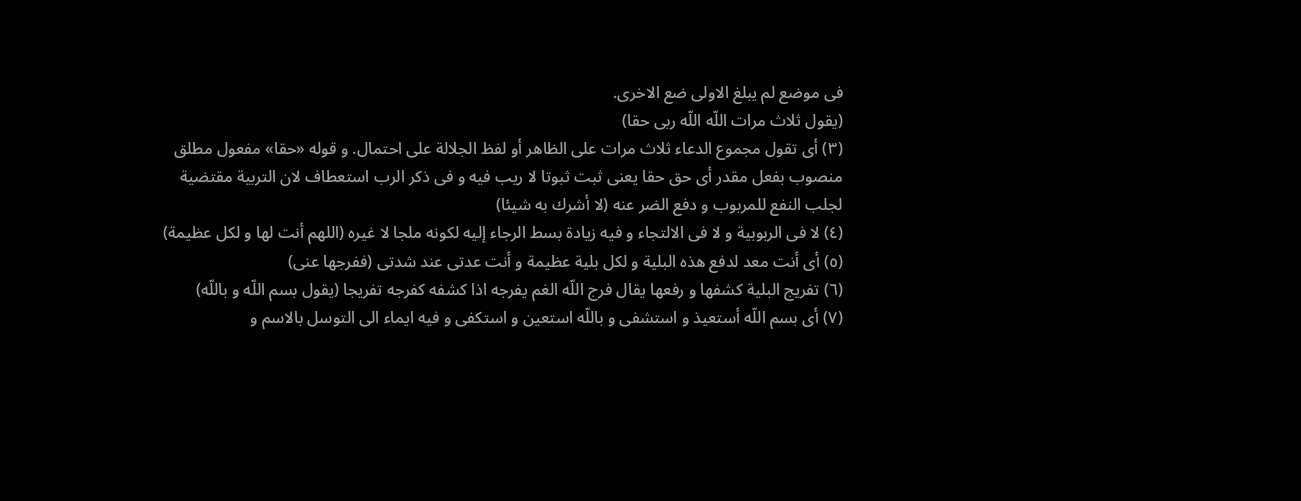فى موضع لم يبلغ الاولى ضع الاخرى.
(يقول ثلاث مرات اللّه اللّه ربى حقا)
(٣) أى تقول مجموع الدعاء ثلاث مرات على الظاهر أو لفظ الجلالة على احتمال. و قوله «حقا» مفعول مطلق منصوب بفعل مقدر أى حق حقا يعنى ثبت ثبوتا لا ريب فيه و فى ذكر الرب استعطاف لان التربية مقتضية لجلب النفع للمربوب و دفع الضر عنه (لا أشرك به شيئا)
(٤) لا فى الربوبية و لا فى الالتجاء و فيه زيادة بسط الرجاء إليه لكونه ملجا لا غيره (اللهم أنت لها و لكل عظيمة)
(٥) أى أنت معد لدفع هذه البلية و لكل بلية عظيمة و أنت عدتى عند شدتى (ففرجها عنى)
(٦) تفريج البلية كشفها و رفعها يقال فرج اللّه الغم يفرجه اذا كشفه كفرجه تفريجا (يقول بسم اللّه و باللّه)
(٧) أى بسم اللّه أستعيذ و استشفى و باللّه استعين و استكفى و فيه ايماء الى التوسل بالاسم و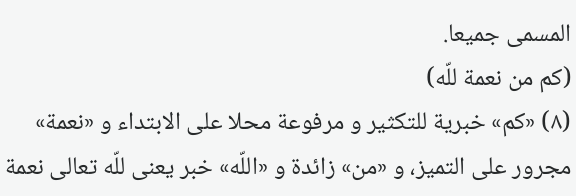المسمى جميعا.
(كم من نعمة للّه)
(٨) «كم» خبرية للتكثير و مرفوعة محلا على الابتداء و «نعمة» مجرور على التميز، و «من» زائدة و «اللّه» خبر يعنى للّه تعالى نعمة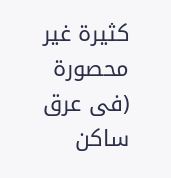كثيرة غير محصورة (فى عرق ساكن